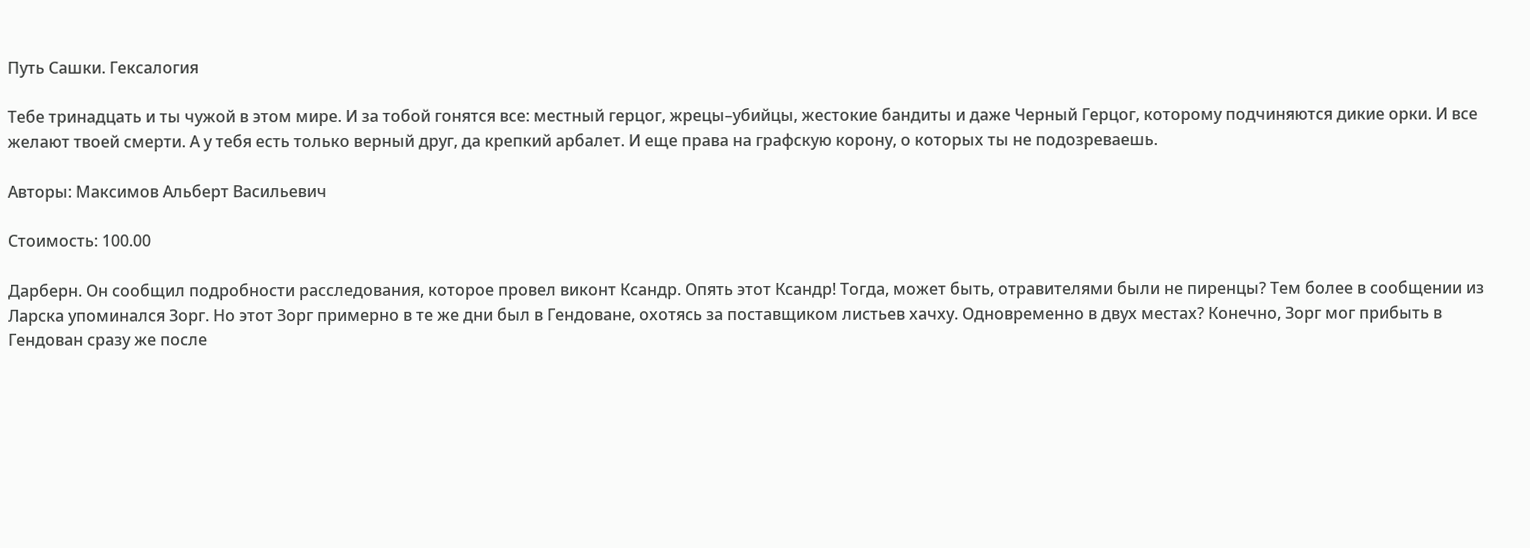Путь Сашки. Гексалогия

Тебе тринадцать и ты чужой в этом мире. И за тобой гонятся все: местный герцог, жрецы–убийцы, жестокие бандиты и даже Черный Герцог, которому подчиняются дикие орки. И все желают твоей смерти. А у тебя есть только верный друг, да крепкий арбалет. И еще права на графскую корону, о которых ты не подозреваешь.

Авторы: Максимов Альберт Васильевич

Стоимость: 100.00

Дарберн. Он сообщил подробности расследования, которое провел виконт Ксандр. Опять этот Ксандр! Тогда, может быть, отравителями были не пиренцы? Тем более в сообщении из Ларска упоминался Зорг. Но этот Зорг примерно в те же дни был в Гендоване, охотясь за поставщиком листьев хачху. Одновременно в двух местах? Конечно, Зорг мог прибыть в Гендован сразу же после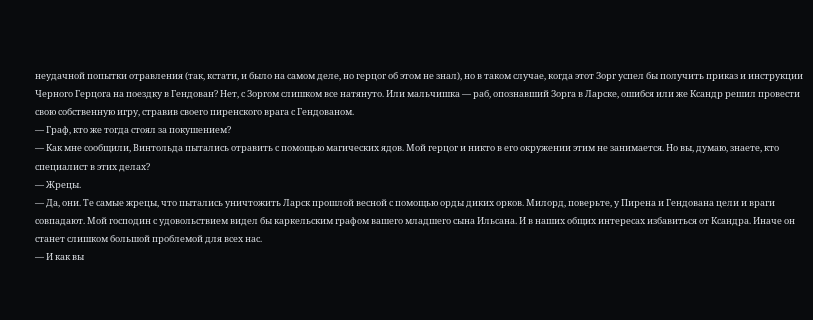неудачной попытки отравления (так, кстати, и было на самом деле, но герцог об этом не знал), но в таком случае, когда этот Зорг успел бы получить приказ и инструкции Черного Герцога на поездку в Гендован? Нет, с Зоргом слишком все натянуто. Или мальчишка — раб, опознавший Зорга в Ларске, ошибся или же Ксандр решил провести свою собственную игру, стравив своего пиренского врага с Гендованом.
— Граф, кто же тогда стоял за покушением?
— Как мне сообщили, Винтольда пытались отравить с помощью магических ядов. Мой герцог и никто в его окружении этим не занимается. Но вы, думаю, знаете, кто специалист в этих делах?
— Жрецы.
— Да, они. Те самые жрецы, что пытались уничтожить Ларск прошлой весной с помощью орды диких орков. Милорд, поверьте, у Пирена и Гендована цели и враги совпадают. Мой господин с удовольствием видел бы каркельским графом вашего младшего сына Ильсана. И в наших общих интересах избавиться от Ксандра. Иначе он станет слишком большой проблемой для всех нас.
— И как вы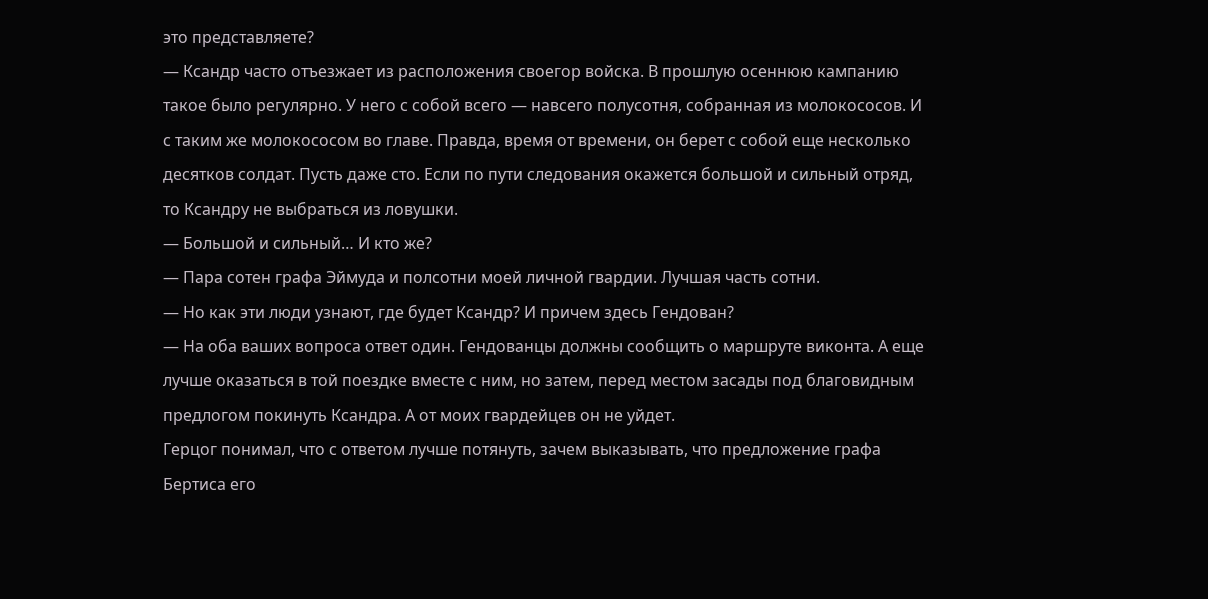это представляете?
— Ксандр часто отъезжает из расположения своегор войска. В прошлую осеннюю кампанию такое было регулярно. У него с собой всего — навсего полусотня, собранная из молокососов. И с таким же молокососом во главе. Правда, время от времени, он берет с собой еще несколько десятков солдат. Пусть даже сто. Если по пути следования окажется большой и сильный отряд, то Ксандру не выбраться из ловушки.
— Большой и сильный… И кто же?
— Пара сотен графа Эймуда и полсотни моей личной гвардии. Лучшая часть сотни.
— Но как эти люди узнают, где будет Ксандр? И причем здесь Гендован?
— На оба ваших вопроса ответ один. Гендованцы должны сообщить о маршруте виконта. А еще лучше оказаться в той поездке вместе с ним, но затем, перед местом засады под благовидным предлогом покинуть Ксандра. А от моих гвардейцев он не уйдет.
Герцог понимал, что с ответом лучше потянуть, зачем выказывать, что предложение графа Бертиса его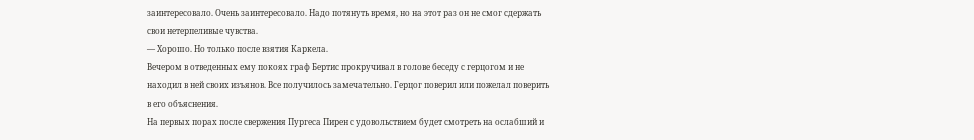заинтересовало. Очень заинтересовало. Надо потянуть время, но на этот раз он не смог сдержать свои нетерпеливые чувства.
— Хорошо. Но только после взятия Каркела.
Вечером в отведенных ему покоях граф Бертис прокручивал в голове беседу с герцогом и не находил в ней своих изъянов. Все получилось замечательно. Герцог поверил или пожелал поверить в его объяснения.
На первых порах после свержения Пургеса Пирен с удовольствием будет смотреть на ослабший и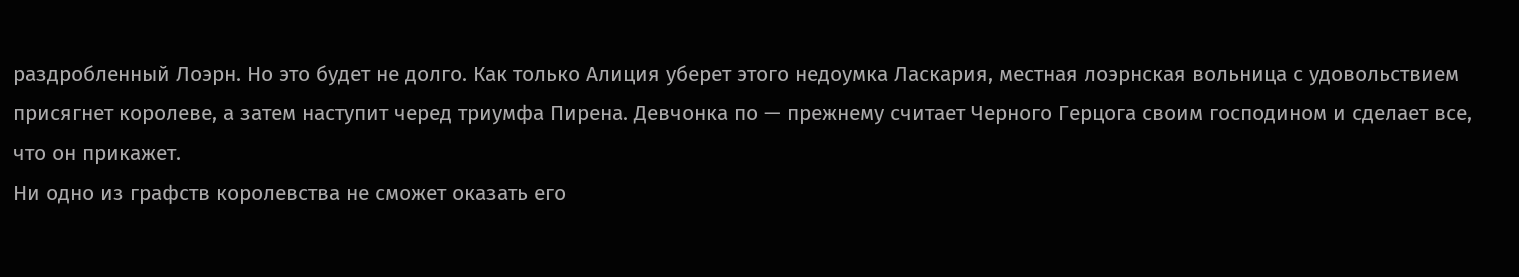раздробленный Лоэрн. Но это будет не долго. Как только Алиция уберет этого недоумка Ласкария, местная лоэрнская вольница с удовольствием присягнет королеве, а затем наступит черед триумфа Пирена. Девчонка по — прежнему считает Черного Герцога своим господином и сделает все, что он прикажет.
Ни одно из графств королевства не сможет оказать его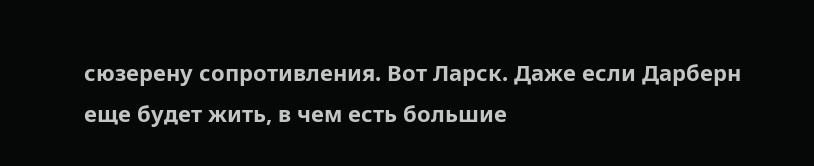сюзерену сопротивления. Вот Ларск. Даже если Дарберн еще будет жить, в чем есть большие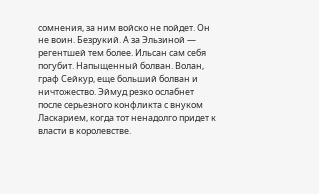сомнения, за ним войско не пойдет. Он не воин. Безрукий. А за Эльзиной — регентшей тем более. Ильсан сам себя погубит. Напыщенный болван. Волан, граф Сейкур, еще больший болван и ничтожество. Эймуд резко ослабнет после серьезного конфликта с внуком Ласкарием, когда тот ненадолго придет к власти в королевстве.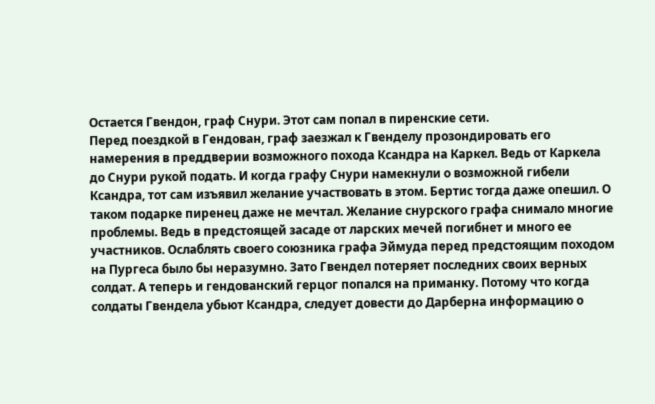Остается Гвендон, граф Снури. Этот сам попал в пиренские сети.
Перед поездкой в Гендован, граф заезжал к Гвенделу прозондировать его намерения в преддверии возможного похода Ксандра на Каркел. Ведь от Каркела до Снури рукой подать. И когда графу Снури намекнули о возможной гибели Ксандра, тот сам изъявил желание участвовать в этом. Бертис тогда даже опешил. О таком подарке пиренец даже не мечтал. Желание снурского графа снимало многие проблемы. Ведь в предстоящей засаде от ларских мечей погибнет и много ее участников. Ослаблять своего союзника графа Эймуда перед предстоящим походом на Пургеса было бы неразумно. Зато Гвендел потеряет последних своих верных солдат. А теперь и гендованский герцог попался на приманку. Потому что когда солдаты Гвендела убьют Ксандра, следует довести до Дарберна информацию о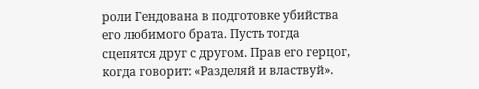роли Гендована в подготовке убийства его любимого брата. Пусть тогда сцепятся друг с другом. Прав его герцог, когда говорит: «Разделяй и властвуй».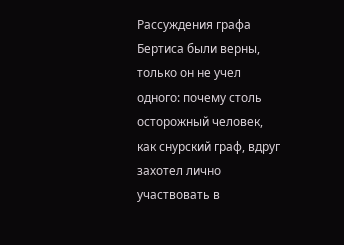Рассуждения графа Бертиса были верны, только он не учел одного: почему столь осторожный человек, как снурский граф, вдруг захотел лично участвовать в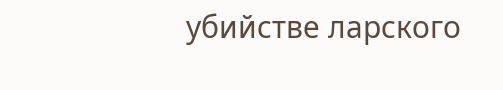убийстве ларского